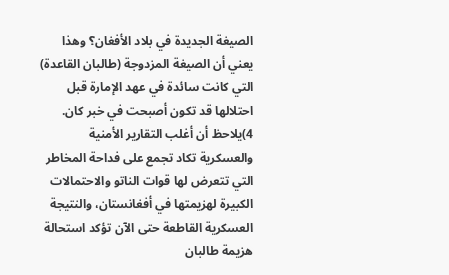الصيغة الجديدة في بلاد الأفغان؟ وهذا يعني أن الصيغة المزدوجة (طالبان القاعدة) التي كانت سائدة في عهد الإمارة قبل احتلالها قد تكون أصبحت في خبر كان.
4)يلاحظ أن أغلب التقارير الأمنية والعسكرية تكاد تجمع على فداحة المخاطر التي تتعرض لها قوات الناتو والاحتمالات الكبيرة لهزيمتها في أفغانستان، والنتيجة العسكرية القاطعة حتى الآن تؤكد استحالة هزيمة طالبان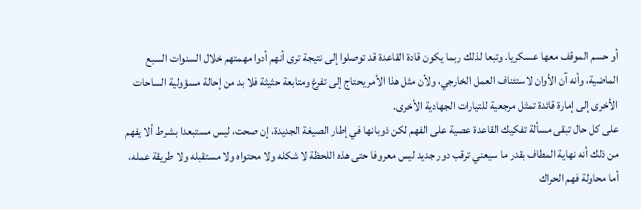أو حسم الموقف معها عسكريا. وتبعا لذلك ربما يكون قادة القاعدة قد توصلوا إلى نتيجة ترى أنهم أدوا مهمتهم خلال السنوات السبع الماضية، وأنه آن الأوان لاستئناف العمل الخارجي، ولأن مثل هذا الأمر يحتاج إلى تفرغ ومتابعة حثيثة فلا بد من إحالة مسؤولية الساحات الأخرى إلى إمارة قائدة تمثل مرجعية للتيارات الجهادية الأخرى.
على كل حال تبقى مسألة تفكيك القاعدة عصية على الفهم لكن ذوبانها في إطار الصيغة الجديدة، إن صحت، ليس مستبعدا بشرط ألا يفهم من ذلك أنه نهاية المطاف بقدر ما سيعني ترقب دور جديد ليس معروفا حتى هذه اللحظة لا شكله ولا محتواه ولا مستقبله ولا طريقة عمله، أما محاولة فهم الحراك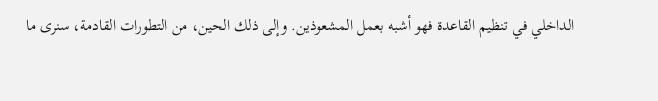الداخلي في تنظيم القاعدة فهو أشبه بعمل المشعوذين. وإلى ذلك الحين، من التطورات القادمة، سنرى ما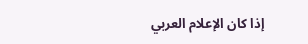إذا كان الإعلام العربي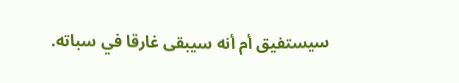سيستفيق أم أنه سيبقى غارقا في سباته.